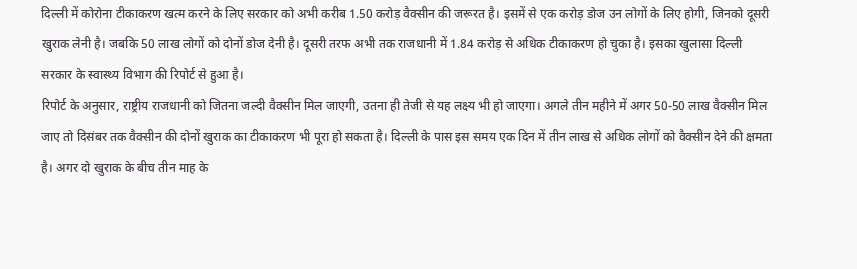दिल्ली में कोरोना टीकाकरण खत्म करने के लिए सरकार को अभी करीब 1.50 करोड़ वैक्सीन की जरूरत है। इसमें से एक करोड़ डोज उन लोगों के लिए होगी, जिनको दूसरी खुराक लेनी है। जबकि 50 लाख लोगों को दोनों डोज देनी है। दूसरी तरफ अभी तक राजधानी में 1.84 करोड़ से अधिक टीकाकरण हो चुका है। इसका खुलासा दिल्ली सरकार के स्वास्थ्य विभाग की रिपोर्ट से हुआ है।
रिपोर्ट के अनुसार, राष्ट्रीय राजधानी को जितना जल्दी वैक्सीन मिल जाएगी, उतना ही तेजी से यह लक्ष्य भी हो जाएगा। अगले तीन महीने में अगर 50-50 लाख वैक्सीन मिल जाए तो दिसंबर तक वैक्सीन की दोनों खुराक का टीकाकरण भी पूरा हो सकता है। दिल्ली के पास इस समय एक दिन में तीन लाख से अधिक लोगों को वैक्सीन देने की क्षमता है। अगर दो खुराक के बीच तीन माह के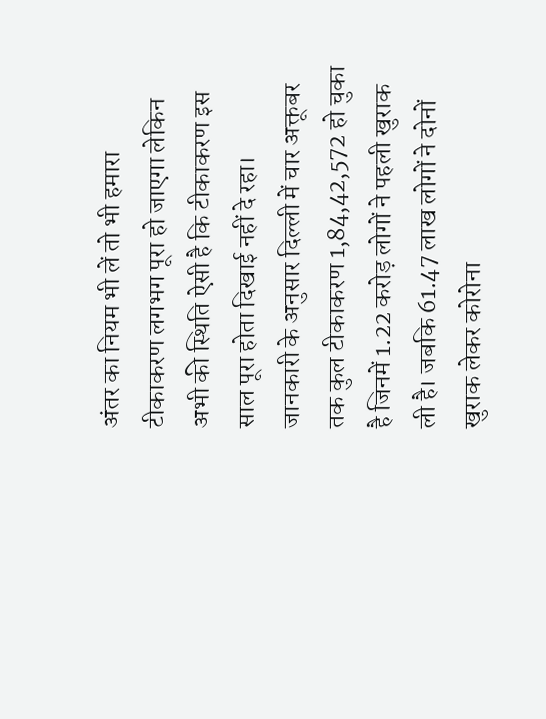अंतर का नियम भी लें तो भी हमारा टीकाकरण लगभग पूरा हो जाएगा लेकिन अभी की स्थिति ऐसी है कि टीकाकरण इस साल पूरा होता दिखाई नहीं दे रहा।
जानकारी के अनुसार दिल्ली में चार अक्तूबर तक कुल टीकाकरण 1,84,42,572 हो चुका है जिनमें 1.22 करोड़ लोगों ने पहली खुराक ली है। जबकि 61.47 लाख लोगों ने दोनों खुराक लेकर कोरोना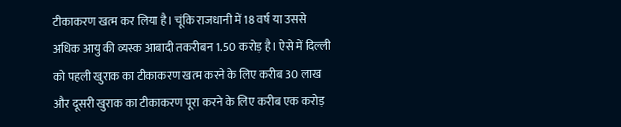टीकाकरण खत्म कर लिया है। चूंकि राजधानी में 18 वर्ष या उससे अधिक आयु की व्यस्क आबादी तकरीबन 1.50 करोड़ है। ऐसे में दिल्ली को पहली खुराक का टीकाकरण खत्म करने के लिए करीब 30 लाख और दूसरी खुराक का टीकाकरण पूरा करने के लिए करीब एक करोड़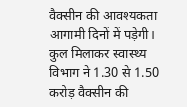वैक्सीन की आवश्यकता आगामी दिनों में पड़ेगी। कुल मिलाकर स्वास्थ्य विभाग ने 1.30 से 1.50 करोड़ वैक्सीन की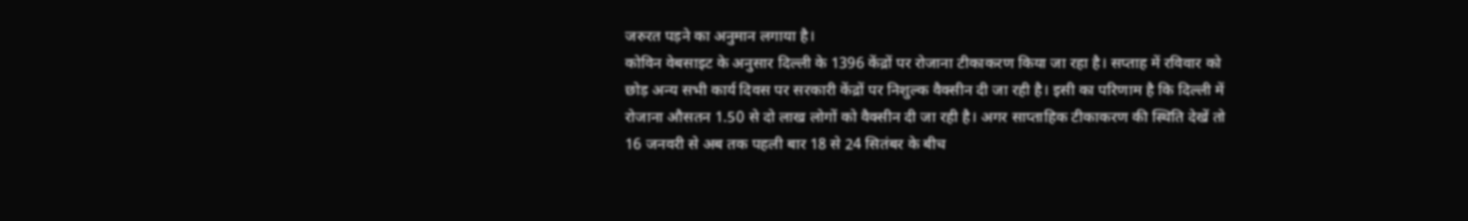जरुरत पड़ने का अनुमान लगाया है।
कोविन वेबसाइट के अनुसार दिल्ली के 1396 केंद्रों पर रोजाना टीकाकरण किया जा रहा है। सप्ताह में रविवार को छोड़ अन्य सभी कार्य दिवस पर सरकारी केंद्रों पर निशुल्क वैक्सीन दी जा रही है। इसी का परिणाम है कि दिल्ली में रोजाना औसतन 1.50 से दो लाख लोगों को वैक्सीन दी जा रही है। अगर साप्ताहिक टीकाकरण की स्थिति देखें तो 16 जनवरी से अब तक पहली बार 18 से 24 सितंबर के बीच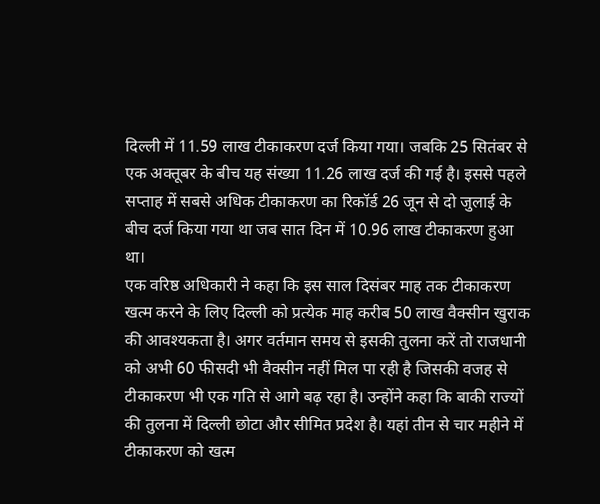दिल्ली में 11.59 लाख टीकाकरण दर्ज किया गया। जबकि 25 सितंबर से एक अक्तूबर के बीच यह संख्या 11.26 लाख दर्ज की गई है। इससे पहले सप्ताह में सबसे अधिक टीकाकरण का रिकॉर्ड 26 जून से दो जुलाई के बीच दर्ज किया गया था जब सात दिन में 10.96 लाख टीकाकरण हुआ था।
एक वरिष्ठ अधिकारी ने कहा कि इस साल दिसंबर माह तक टीकाकरण खत्म करने के लिए दिल्ली को प्रत्येक माह करीब 50 लाख वैक्सीन खुराक की आवश्यकता है। अगर वर्तमान समय से इसकी तुलना करें तो राजधानी को अभी 60 फीसदी भी वैक्सीन नहीं मिल पा रही है जिसकी वजह से टीकाकरण भी एक गति से आगे बढ़ रहा है। उन्होंने कहा कि बाकी राज्यों की तुलना में दिल्ली छोटा और सीमित प्रदेश है। यहां तीन से चार महीने में टीकाकरण को खत्म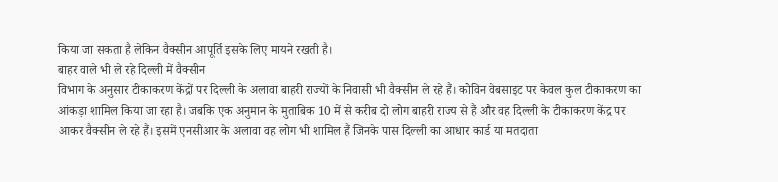किया जा सकता है लेकिन वैक्सीन आपूर्ति इसके लिए मायने रखती है।
बाहर वाले भी ले रहे दिल्ली में वैक्सीन
विभाग के अनुसार टीकाकरण केंद्रों पर दिल्ली के अलावा बाहरी राज्यों के निवासी भी वैक्सीन ले रहे हैं। कोविन वेबसाइट पर केवल कुल टीकाकरण का आंकड़ा शामिल किया जा रहा है। जबकि एक अनुमान के मुताबिक 10 में से करीब दो लोग बाहरी राज्य से हैं और वह दिल्ली के टीकाकरण केंद्र पर आकर वैक्सीन ले रहे हैं। इसमें एनसीआर के अलावा वह लोग भी शामिल हैं जिनके पास दिल्ली का आधार कार्ड या मतदाता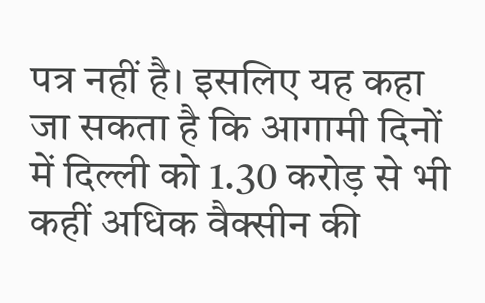पत्र नहीं है। इसलिए यह कहा जा सकता है कि आगामी दिनों में दिल्ली को 1.30 करोड़ से भी कहीं अधिक वैक्सीन की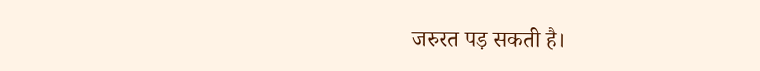जरुरत पड़ सकती है।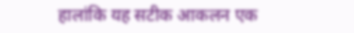हालांकि यह सटीक आकलन एक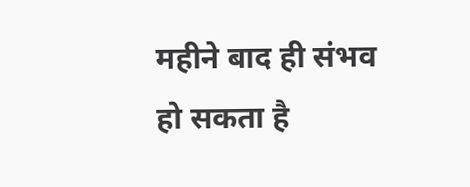महीने बाद ही संभव हो सकता है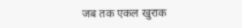जब तक एकल खुराक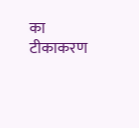का टीकाकरण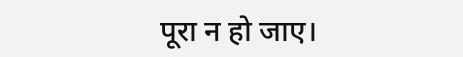पूरा न हो जाए।